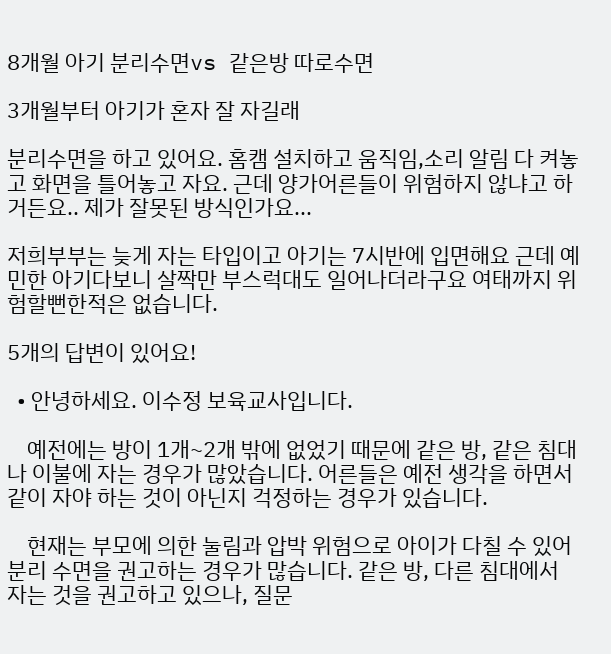8개월 아기 분리수면vs 같은방 따로수면

3개월부터 아기가 혼자 잘 자길래

분리수면을 하고 있어요. 홈캠 설치하고 움직임,소리 알림 다 켜놓고 화면을 틀어놓고 자요. 근데 양가어른들이 위험하지 않냐고 하거든요.. 제가 잘못된 방식인가요...

저희부부는 늦게 자는 타입이고 아기는 7시반에 입면해요 근데 예민한 아기다보니 살짝만 부스럭대도 일어나더라구요 여태까지 위험할뻔한적은 없습니다.

5개의 답변이 있어요!

  • 안녕하세요. 이수정 보육교사입니다.

    예전에는 방이 1개~2개 밖에 없었기 때문에 같은 방, 같은 침대나 이불에 자는 경우가 많았습니다. 어른들은 예전 생각을 하면서 같이 자야 하는 것이 아닌지 걱정하는 경우가 있습니다.

    현재는 부모에 의한 눌림과 압박 위험으로 아이가 다칠 수 있어 분리 수면을 권고하는 경우가 많습니다. 같은 방, 다른 침대에서 자는 것을 권고하고 있으나, 질문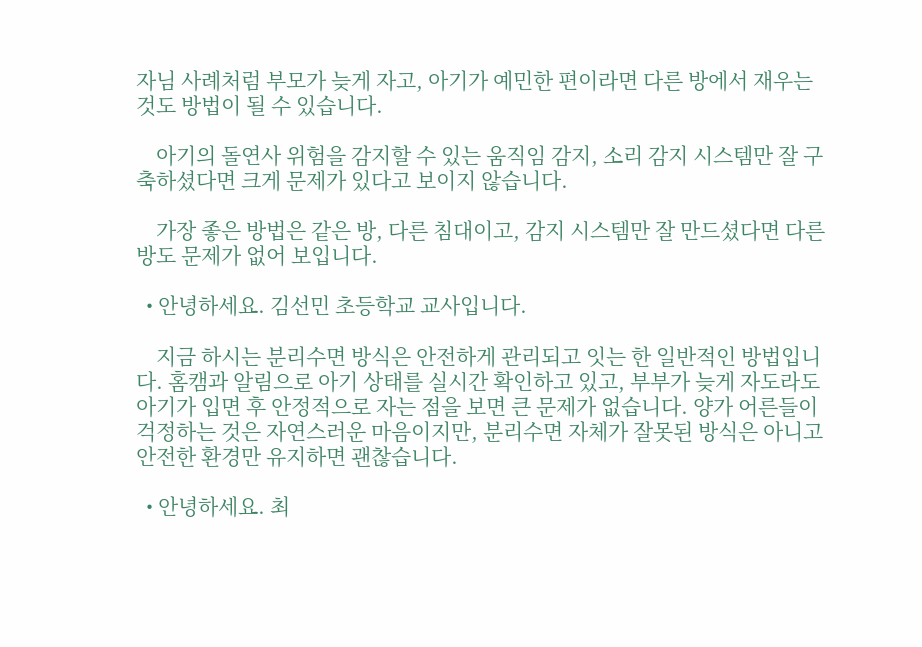자님 사례처럼 부모가 늦게 자고, 아기가 예민한 편이라면 다른 방에서 재우는 것도 방법이 될 수 있습니다.

    아기의 돌연사 위험을 감지할 수 있는 움직임 감지, 소리 감지 시스템만 잘 구축하셨다면 크게 문제가 있다고 보이지 않습니다.

    가장 좋은 방법은 같은 방, 다른 침대이고, 감지 시스템만 잘 만드셨다면 다른 방도 문제가 없어 보입니다.

  • 안녕하세요. 김선민 초등학교 교사입니다.

    지금 하시는 분리수면 방식은 안전하게 관리되고 잇는 한 일반적인 방법입니다. 홈캠과 알림으로 아기 상태를 실시간 확인하고 있고, 부부가 늦게 자도라도 아기가 입면 후 안정적으로 자는 점을 보면 큰 문제가 없습니다. 양가 어른들이 걱정하는 것은 자연스러운 마음이지만, 분리수면 자체가 잘못된 방식은 아니고 안전한 환경만 유지하면 괜찮습니다.

  • 안녕하세요. 최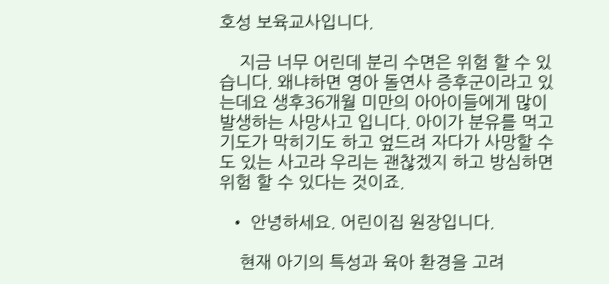호성 보육교사입니다.

    지금 너무 어린데 분리 수면은 위험 할 수 있습니다. 왜냐하면 영아 돌연사 증후군이라고 있는데요 생후36개월 미만의 아아이들에게 많이 발생하는 사망사고 입니다. 아이가 분유를 먹고 기도가 막히기도 하고 엎드려 자다가 사망할 수도 있는 사고라 우리는 괜찮겠지 하고 방심하면 위험 할 수 있다는 것이죠.

  • 안녕하세요. 어린이집 원장입니다.

    현재 아기의 특성과 육아 환경을 고려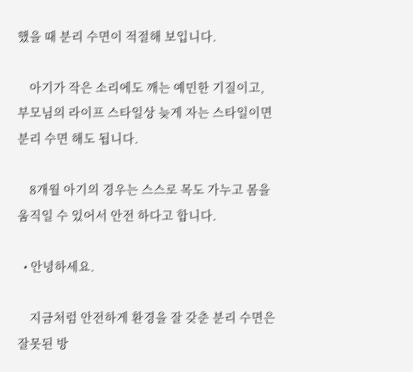했을 때 분리 수면이 적절해 보입니다.

    아기가 작은 소리에도 깨는 예민한 기질이고, 부모님의 라이프 스타일상 늦게 자는 스타일이면 분리 수면 해도 됩니다.

    8개월 아기의 경우는 스스로 목도 가누고 몸을 움직일 수 있어서 안전 하다고 합니다.

  • 안녕하세요.

    지금처럼 안전하게 환경을 잘 갖춘 분리 수면은 잘못된 방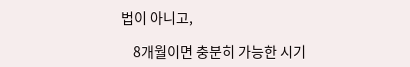법이 아니고,

    8개월이면 충분히 가능한 시기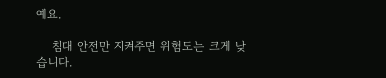예요.

    침대 안전만 지켜주면 위험도는 크게 낮습니다.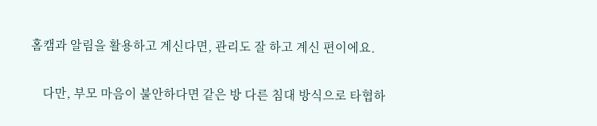홈캠과 알림을 활용하고 계신다면, 관리도 잘 하고 계신 편이에요.

    다만, 부모 마음이 불안하다면 같은 방 다른 침대 방식으로 타협하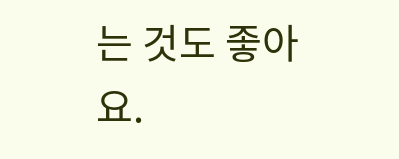는 것도 좋아요.